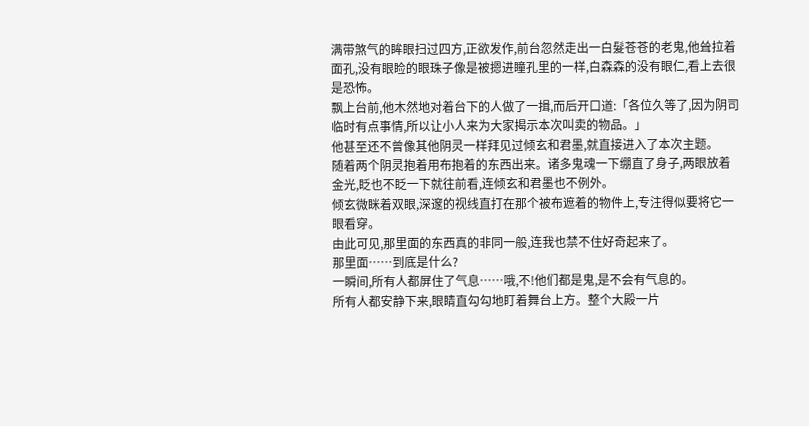满带煞气的眸眼扫过四方,正欲发作,前台忽然走出一白髮苍苍的老鬼,他耸拉着面孔,没有眼睑的眼珠子像是被摁进瞳孔里的一样,白森森的没有眼仁,看上去很是恐怖。
飘上台前,他木然地对着台下的人做了一揖,而后开口道:「各位久等了,因为阴司临时有点事情,所以让小人来为大家揭示本次叫卖的物品。」
他甚至还不曾像其他阴灵一样拜见过倾玄和君墨,就直接进入了本次主题。
随着两个阴灵抱着用布抱着的东西出来。诸多鬼魂一下绷直了身子,两眼放着金光,眨也不眨一下就往前看,连倾玄和君墨也不例外。
倾玄微眯着双眼,深邃的视线直打在那个被布遮着的物件上,专注得似要将它一眼看穿。
由此可见,那里面的东西真的非同一般,连我也禁不住好奇起来了。
那里面……到底是什么?
一瞬间,所有人都屏住了气息……哦,不!他们都是鬼,是不会有气息的。
所有人都安静下来,眼睛直勾勾地盯着舞台上方。整个大殿一片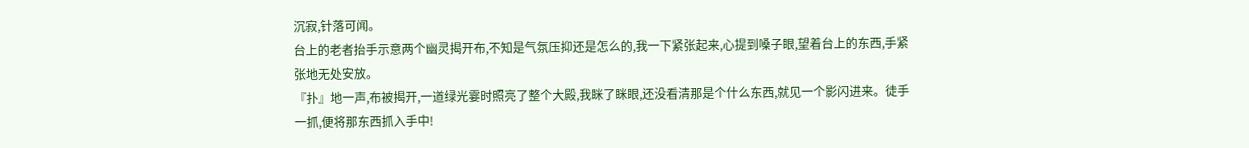沉寂,针落可闻。
台上的老者抬手示意两个幽灵揭开布,不知是气氛压抑还是怎么的,我一下紧张起来,心提到嗓子眼,望着台上的东西,手紧张地无处安放。
『扑』地一声,布被揭开,一道绿光霎时照亮了整个大殿,我眯了眯眼,还没看清那是个什么东西,就见一个影闪进来。徒手一抓,便将那东西抓入手中!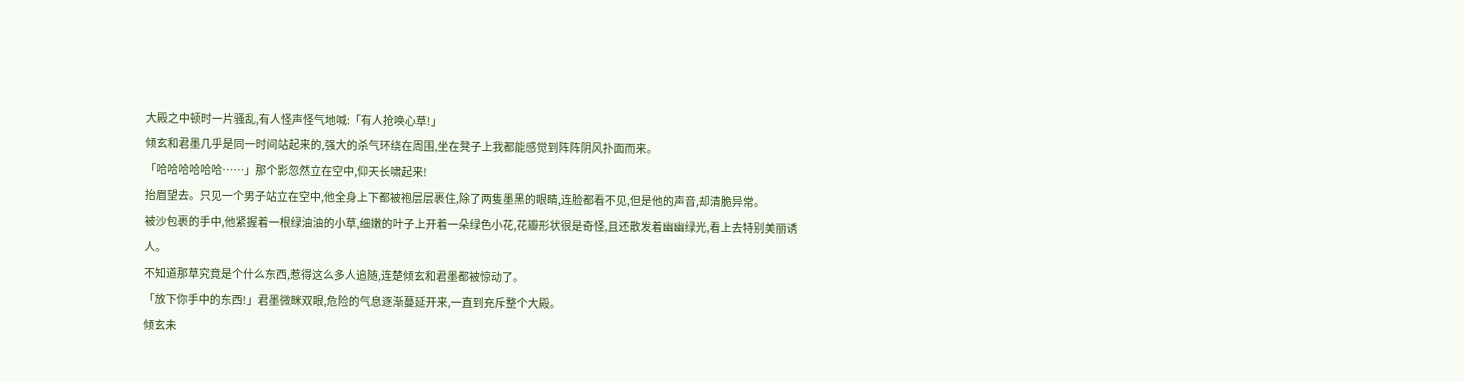大殿之中顿时一片骚乱,有人怪声怪气地喊:「有人抢唤心草!」
倾玄和君墨几乎是同一时间站起来的,强大的杀气环绕在周围,坐在凳子上我都能感觉到阵阵阴风扑面而来。
「哈哈哈哈哈哈……」那个影忽然立在空中,仰天长啸起来!
抬眉望去。只见一个男子站立在空中,他全身上下都被袍层层裹住,除了两隻墨黑的眼睛,连脸都看不见,但是他的声音,却清脆异常。
被沙包裹的手中,他紧握着一根绿油油的小草,细嫩的叶子上开着一朵绿色小花,花瓣形状很是奇怪,且还散发着幽幽绿光,看上去特别美丽诱人。
不知道那草究竟是个什么东西,惹得这么多人追随,连楚倾玄和君墨都被惊动了。
「放下你手中的东西!」君墨微眯双眼,危险的气息逐渐蔓延开来,一直到充斥整个大殿。
倾玄未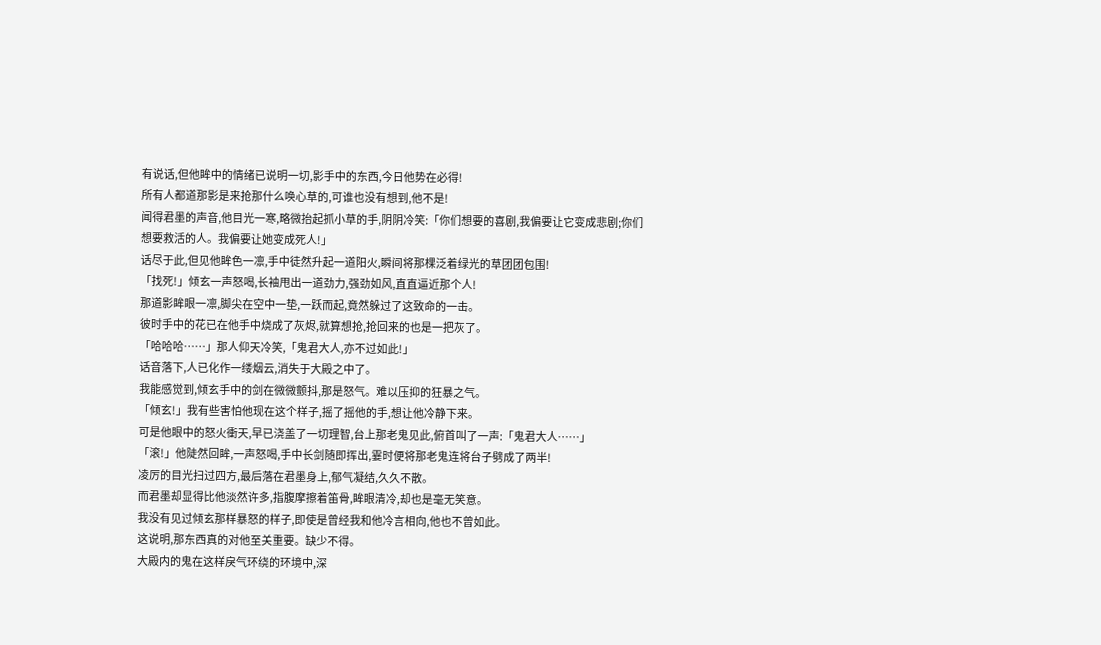有说话,但他眸中的情绪已说明一切,影手中的东西,今日他势在必得!
所有人都道那影是来抢那什么唤心草的,可谁也没有想到,他不是!
闻得君墨的声音,他目光一寒,略微抬起抓小草的手,阴阴冷笑:「你们想要的喜剧,我偏要让它变成悲剧;你们想要救活的人。我偏要让她变成死人!」
话尽于此,但见他眸色一凛,手中徒然升起一道阳火,瞬间将那棵泛着绿光的草团团包围!
「找死!」倾玄一声怒喝,长袖甩出一道劲力,强劲如风,直直逼近那个人!
那道影眸眼一凛,脚尖在空中一垫,一跃而起,竟然躲过了这致命的一击。
彼时手中的花已在他手中烧成了灰烬,就算想抢,抢回来的也是一把灰了。
「哈哈哈……」那人仰天冷笑,「鬼君大人,亦不过如此!」
话音落下,人已化作一缕烟云,消失于大殿之中了。
我能感觉到,倾玄手中的剑在微微颤抖,那是怒气。难以压抑的狂暴之气。
「倾玄!」我有些害怕他现在这个样子,摇了摇他的手,想让他冷静下来。
可是他眼中的怒火衝天,早已浇盖了一切理智,台上那老鬼见此,俯首叫了一声:「鬼君大人……」
「滚!」他陡然回眸,一声怒喝,手中长剑随即挥出,霎时便将那老鬼连将台子劈成了两半!
凌厉的目光扫过四方,最后落在君墨身上,郁气凝结,久久不散。
而君墨却显得比他淡然许多,指腹摩擦着笛骨,眸眼清冷,却也是毫无笑意。
我没有见过倾玄那样暴怒的样子,即使是曾经我和他冷言相向,他也不曾如此。
这说明,那东西真的对他至关重要。缺少不得。
大殿内的鬼在这样戾气环绕的环境中,深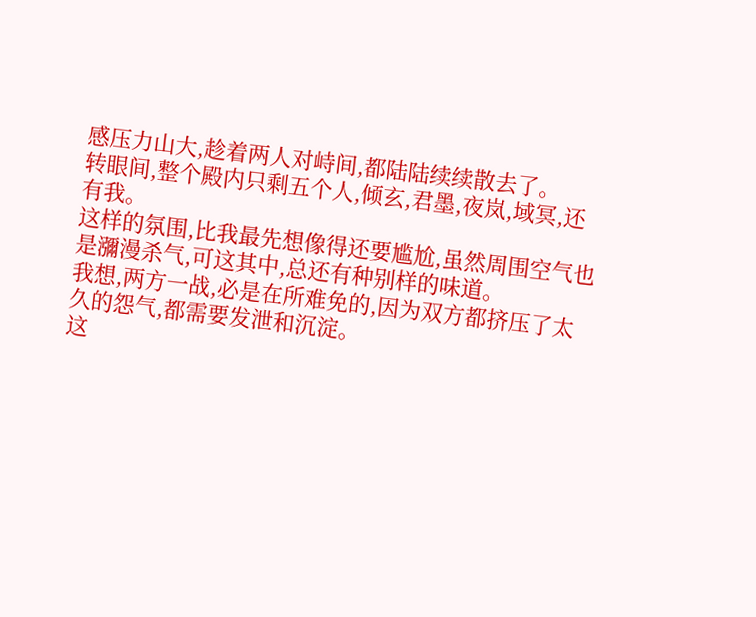感压力山大,趁着两人对峙间,都陆陆续续散去了。
转眼间,整个殿内只剩五个人,倾玄,君墨,夜岚,域冥,还有我。
这样的氛围,比我最先想像得还要尴尬,虽然周围空气也是瀰漫杀气,可这其中,总还有种别样的味道。
我想,两方一战,必是在所难免的,因为双方都挤压了太久的怨气,都需要发泄和沉淀。
这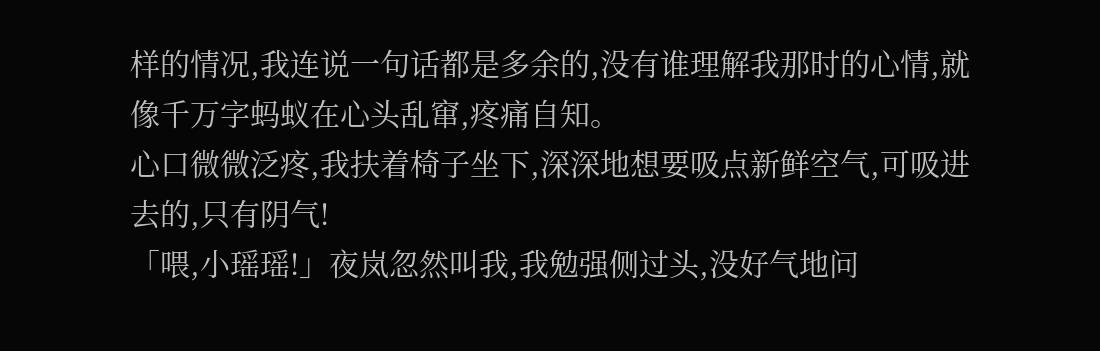样的情况,我连说一句话都是多余的,没有谁理解我那时的心情,就像千万字蚂蚁在心头乱窜,疼痛自知。
心口微微泛疼,我扶着椅子坐下,深深地想要吸点新鲜空气,可吸进去的,只有阴气!
「喂,小瑶瑶!」夜岚忽然叫我,我勉强侧过头,没好气地问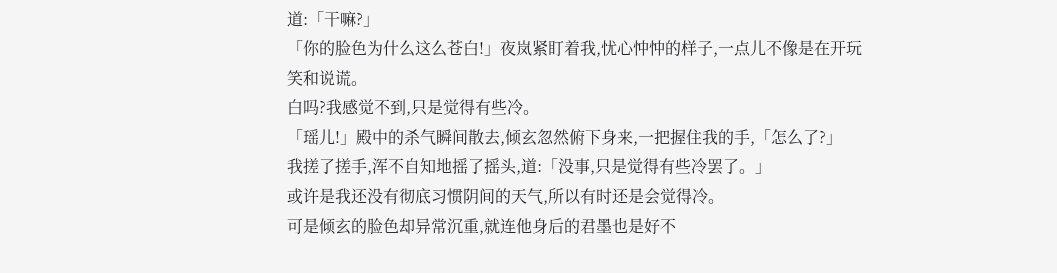道:「干嘛?」
「你的脸色为什么这么苍白!」夜岚紧盯着我,忧心忡忡的样子,一点儿不像是在开玩笑和说谎。
白吗?我感觉不到,只是觉得有些冷。
「瑶儿!」殿中的杀气瞬间散去,倾玄忽然俯下身来,一把握住我的手,「怎么了?」
我搓了搓手,浑不自知地摇了摇头,道:「没事,只是觉得有些冷罢了。」
或许是我还没有彻底习惯阴间的天气,所以有时还是会觉得冷。
可是倾玄的脸色却异常沉重,就连他身后的君墨也是好不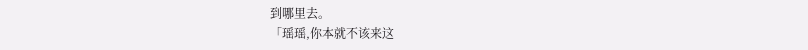到哪里去。
「瑶瑶,你本就不该来这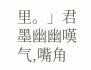里。」君墨幽幽嘆气,嘴角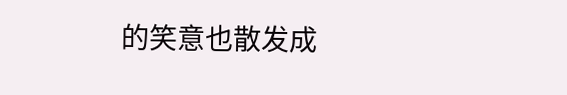的笑意也散发成